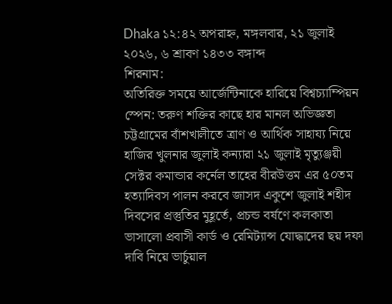Dhaka ১২:৪২ অপরাহ্ন, মঙ্গলবার, ২১ জুলাই ২০২৬, ৬ শ্রাবণ ১৪৩৩ বঙ্গাব্দ
শিরনাম:
অতিরিক্ত সময়ে আর্জেন্টিনাকে হারিয়ে বিশ্বচ্যাম্পিয়ন স্পেন: তরুণ শক্তির কাছে হার মানল অভিজ্ঞতা চট্টগ্রামের বাঁশখালীতে ত্রাণ ও আর্থিক সাহায্য নিয়ে হাজির খুলনার জুলাই কন্যারা ২১ জুলাই মৃত্যুঞ্জয়ী সেক্টর কমান্ডার কর্নেল তাহের বীরউত্তম এর ৫০তম হত্যাদিবস পালন করবে জাসদ একুশে জুলাই শহীদ দিবসের প্রস্তুতির মুহূর্তে, প্রচন্ড বর্ষণে কলকাতা ভাসালো প্রবাসী কার্ড ও রেমিট্যান্স যোদ্ধাদের ছয় দফা দাবি নিয়ে ভার্চুয়াল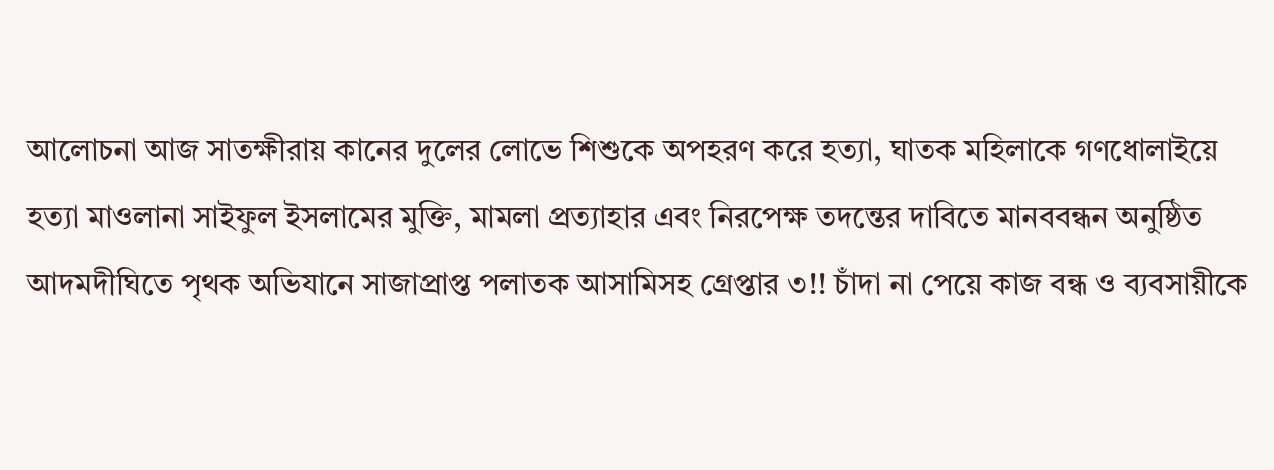আলোচনা আজ সাতক্ষীরায় কানের দুলের লোভে শিশুকে অপহরণ করে হত্যা, ঘাতক মহিলাকে গণধোলাইয়ে হত্যা মাওলানা সাইফুল ইসলামের মুক্তি, মামলা প্রত্যাহার এবং নিরপেক্ষ তদন্তের দাবিতে মানববন্ধন অনুষ্ঠিত আদমদীঘিতে পৃথক অভিযানে সাজাপ্রাপ্ত পলাতক আসামিসহ গ্রেপ্তার ৩!! চাঁদা না পেয়ে কাজ বন্ধ ও ব্যবসায়ীকে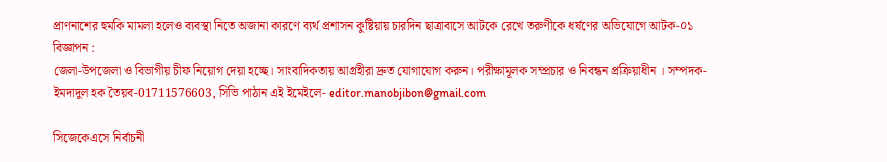প্রাণনাশের হুমকি মামলা হলেও ব্যবস্থা নিতে অজানা কারণে ব্যর্থ প্রশাসন কুষ্টিয়ায় চারদিন ছাত্রাবাসে আটকে রেখে তরুণীকে ধর্ষণের অভিযোগে আটক-০১
বিজ্ঞাপন :
জেলা-উপজেলা ও বিভাগীয় চীফ নিয়োগ দেয়া হচ্ছে। সাংবাদিকতায় আগ্রহীরা দ্রুত যোগাযোগ করুন। পরীক্ষামূলক সম্প্রচার ও নিবন্ধন প্রক্রিয়াধীন । সম্পদক-ইমদাদুল হক তৈয়ব-01711576603, সিভি পাঠান এই ইমেইলে- editor.manobjibon@gmail.com

সিজেকেএসে নির্বাচনী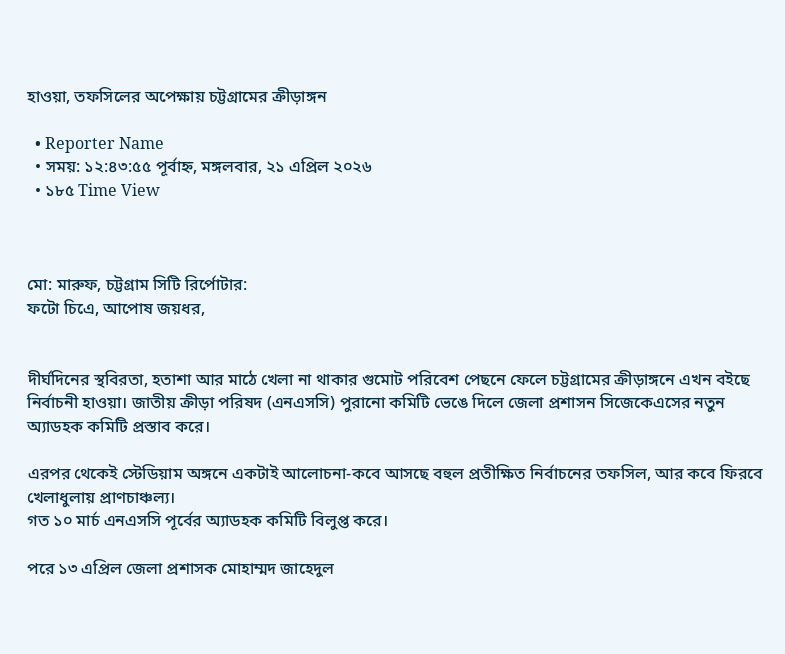হাওয়া, তফসিলের অপেক্ষায় চট্টগ্রামের ক্রীড়াঙ্গন

  • Reporter Name
  • সময়: ১২:৪৩:৫৫ পূর্বাহ্ন, মঙ্গলবার, ২১ এপ্রিল ২০২৬
  • ১৮৫ Time View



মো: মারুফ, চট্টগ্রাম সিটি রির্পোটার:
ফটো চিএে, আপোষ জয়ধর,


দীর্ঘদিনের স্থবিরতা, হতাশা আর মাঠে খেলা না থাকার গুমোট পরিবেশ পেছনে ফেলে চট্টগ্রামের ক্রীড়াঙ্গনে এখন বইছে নির্বাচনী হাওয়া। জাতীয় ক্রীড়া পরিষদ (এনএসসি) পুরানো কমিটি ভেঙে দিলে জেলা প্রশাসন সিজেকেএসের নতুন অ্যাডহক কমিটি প্রস্তাব করে।

এরপর থেকেই স্টেডিয়াম অঙ্গনে একটাই আলোচনা-কবে আসছে বহুল প্রতীক্ষিত নির্বাচনের তফসিল, আর কবে ফিরবে খেলাধুলায় প্রাণচাঞ্চল্য।
গত ১০ মার্চ এনএসসি পূর্বের অ্যাডহক কমিটি বিলুপ্ত করে।

পরে ১৩ এপ্রিল জেলা প্রশাসক মোহাম্মদ জাহেদুল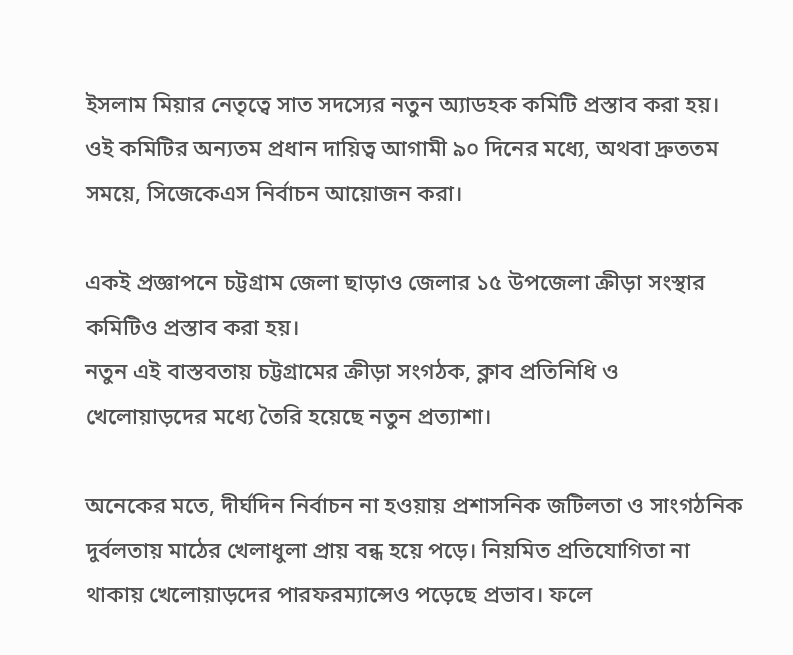ইসলাম মিয়ার নেতৃত্বে সাত সদস্যের নতুন অ্যাডহক কমিটি প্রস্তাব করা হয়। ওই কমিটির অন্যতম প্রধান দায়িত্ব আগামী ৯০ দিনের মধ্যে, অথবা দ্রুততম সময়ে, সিজেকেএস নির্বাচন আয়োজন করা।

একই প্রজ্ঞাপনে চট্টগ্রাম জেলা ছাড়াও জেলার ১৫ উপজেলা ক্রীড়া সংস্থার কমিটিও প্রস্তাব করা হয়।
নতুন এই বাস্তবতায় চট্টগ্রামের ক্রীড়া সংগঠক, ক্লাব প্রতিনিধি ও খেলোয়াড়দের মধ্যে তৈরি হয়েছে নতুন প্রত্যাশা।

অনেকের মতে, দীর্ঘদিন নির্বাচন না হওয়ায় প্রশাসনিক জটিলতা ও সাংগঠনিক দুর্বলতায় মাঠের খেলাধুলা প্রায় বন্ধ হয়ে পড়ে। নিয়মিত প্রতিযোগিতা না থাকায় খেলোয়াড়দের পারফরম্যান্সেও পড়েছে প্রভাব। ফলে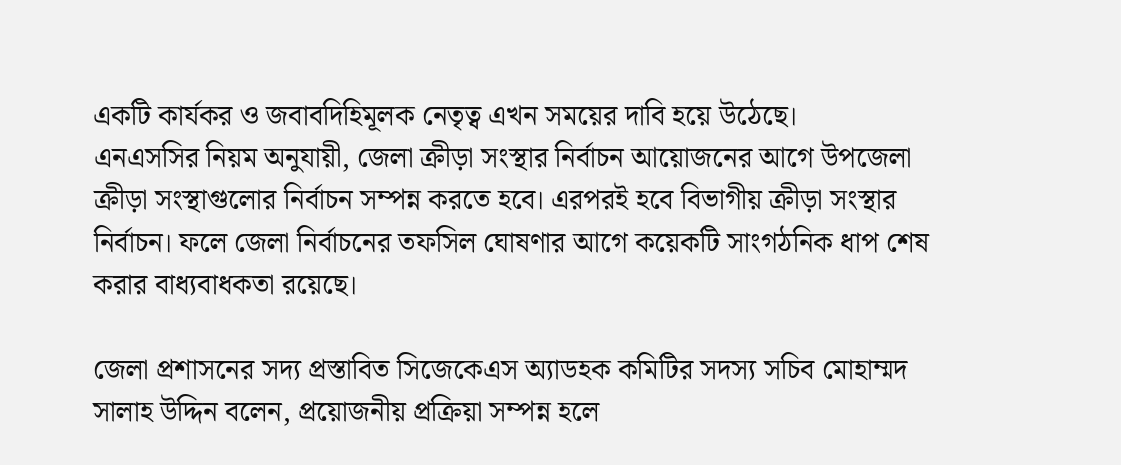একটি কার্যকর ও জবাবদিহিমূলক নেতৃত্ব এখন সময়ের দাবি হয়ে উঠেছে।
এনএসসির নিয়ম অনুযায়ী, জেলা ক্রীড়া সংস্থার নির্বাচন আয়োজনের আগে উপজেলা ক্রীড়া সংস্থাগুলোর নির্বাচন সম্পন্ন করতে হবে। এরপরই হবে বিভাগীয় ক্রীড়া সংস্থার নির্বাচন। ফলে জেলা নির্বাচনের তফসিল ঘোষণার আগে কয়েকটি সাংগঠনিক ধাপ শেষ করার বাধ্যবাধকতা রয়েছে।

জেলা প্রশাসনের সদ্য প্রস্তাবিত সিজেকেএস অ্যাডহক কমিটির সদস্য সচিব মোহাম্মদ সালাহ উদ্দিন বলেন, প্রয়োজনীয় প্রক্রিয়া সম্পন্ন হলে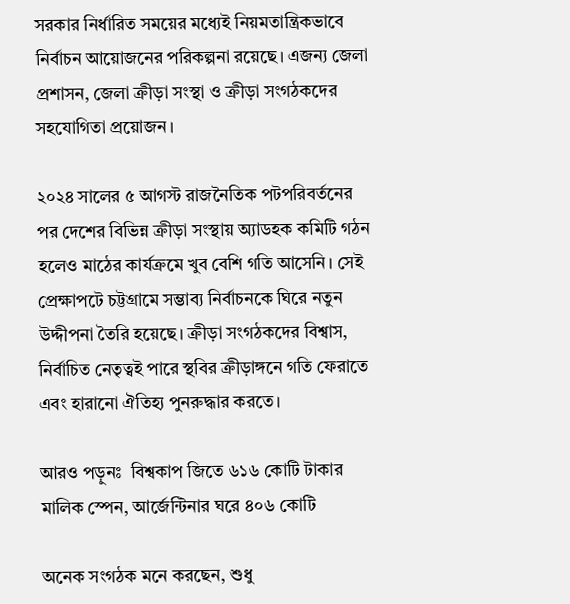সরকার নির্ধারিত সময়ের মধ্যেই নিয়মতান্ত্রিকভাবে নির্বাচন আয়োজনের পরিকল্পনা রয়েছে। এজন্য জেলা প্রশাসন, জেলা ক্রীড়া সংস্থা ও ক্রীড়া সংগঠকদের সহযোগিতা প্রয়োজন।

২০২৪ সালের ৫ আগস্ট রাজনৈতিক পটপরিবর্তনের পর দেশের বিভিন্ন ক্রীড়া সংস্থায় অ্যাডহক কমিটি গঠন হলেও মাঠের কার্যক্রমে খুব বেশি গতি আসেনি। সেই প্রেক্ষাপটে চট্টগ্রামে সম্ভাব্য নির্বাচনকে ঘিরে নতুন উদ্দীপনা তৈরি হয়েছে। ক্রীড়া সংগঠকদের বিশ্বাস, নির্বাচিত নেতৃত্বই পারে স্থবির ক্রীড়াঙ্গনে গতি ফেরাতে এবং হারানো ঐতিহ্য পুনরুদ্ধার করতে।

আরও পড়ুনঃ  বিশ্বকাপ জিতে ৬১৬ কোটি টাকার মালিক স্পেন, আর্জেন্টিনার ঘরে ৪০৬ কোটি

অনেক সংগঠক মনে করছেন, শুধু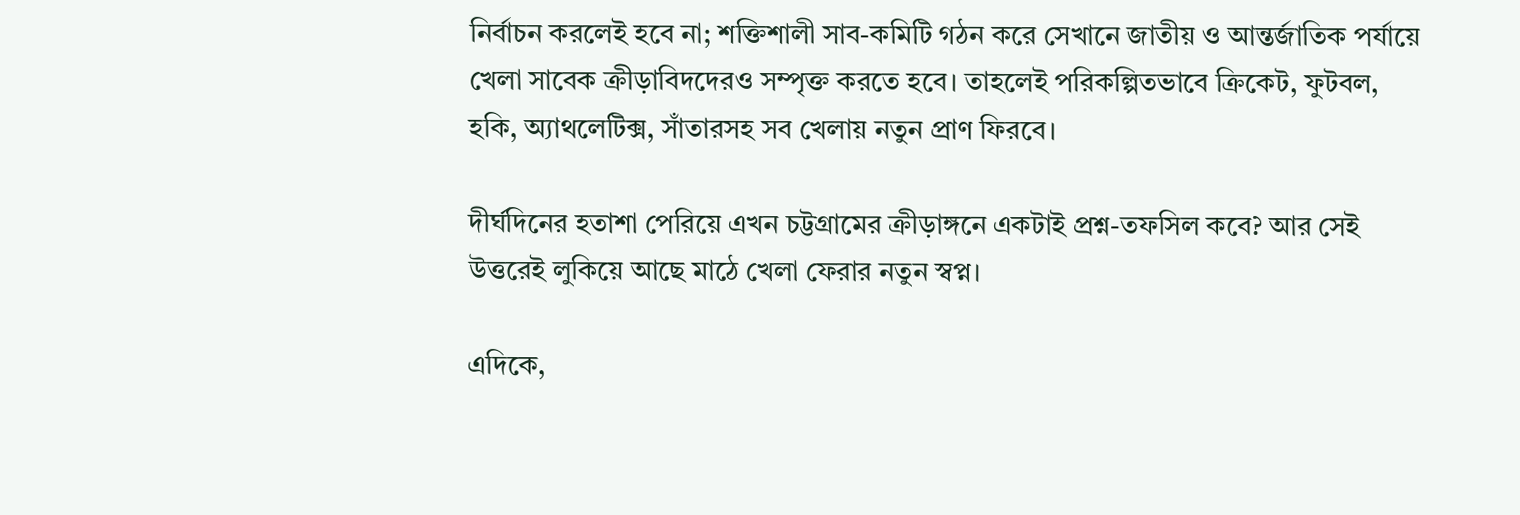নির্বাচন করলেই হবে না; শক্তিশালী সাব-কমিটি গঠন করে সেখানে জাতীয় ও আন্তর্জাতিক পর্যায়ে খেলা সাবেক ক্রীড়াবিদদেরও সম্পৃক্ত করতে হবে। তাহলেই পরিকল্পিতভাবে ক্রিকেট, ফুটবল, হকি, অ্যাথলেটিক্স, সাঁতারসহ সব খেলায় নতুন প্রাণ ফিরবে।

দীর্ঘদিনের হতাশা পেরিয়ে এখন চট্টগ্রামের ক্রীড়াঙ্গনে একটাই প্রশ্ন-তফসিল কবে? আর সেই উত্তরেই লুকিয়ে আছে মাঠে খেলা ফেরার নতুন স্বপ্ন।

এদিকে,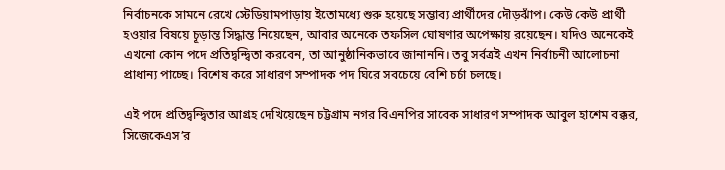নির্বাচনকে সামনে রেখে স্টেডিয়ামপাড়ায় ইতোমধ্যে শুরু হয়েছে সম্ভাব্য প্রার্থীদের দৌড়ঝাঁপ। কেউ কেউ প্রার্থী হওয়ার বিষয়ে চূড়ান্ত সিদ্ধান্ত নিয়েছেন, আবার অনেকে তফসিল ঘোষণার অপেক্ষায় রয়েছেন। যদিও অনেকেই এখনো কোন পদে প্রতিদ্বন্দ্বিতা করবেন, তা আনুষ্ঠানিকভাবে জানাননি। তবু সর্বত্রই এখন নির্বাচনী আলোচনা প্রাধান্য পাচ্ছে। বিশেষ করে সাধারণ সম্পাদক পদ ঘিরে সবচেয়ে বেশি চর্চা চলছে।

এই পদে প্রতিদ্বন্দ্বিতার আগ্রহ দেখিয়েছেন চট্টগ্রাম নগর বিএনপির সাবেক সাধারণ সম্পাদক আবুল হাশেম বক্কর, সিজেকেএস’র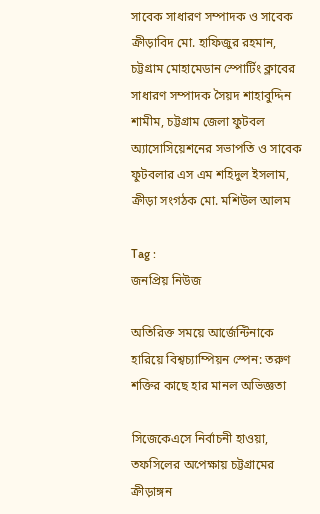সাবেক সাধারণ সম্পাদক ও সাবেক ক্রীড়াবিদ মো. হাফিজুর রহমান, চট্টগ্রাম মোহামেডান স্পোর্টিং ক্লাবের সাধারণ সম্পাদক সৈয়দ শাহাবুদ্দিন শামীম, চট্টগ্রাম জেলা ফুটবল অ্যাসোসিয়েশনের সভাপতি ও সাবেক ফুটবলার এস এম শহিদুল ইসলাম, ক্রীড়া সংগঠক মো. মশিউল আলম

Tag :
জনপ্রিয় নিউজ

অতিরিক্ত সময়ে আর্জেন্টিনাকে হারিয়ে বিশ্বচ্যাম্পিয়ন স্পেন: তরুণ শক্তির কাছে হার মানল অভিজ্ঞতা

সিজেকেএসে নির্বাচনী হাওয়া, তফসিলের অপেক্ষায় চট্টগ্রামের ক্রীড়াঙ্গন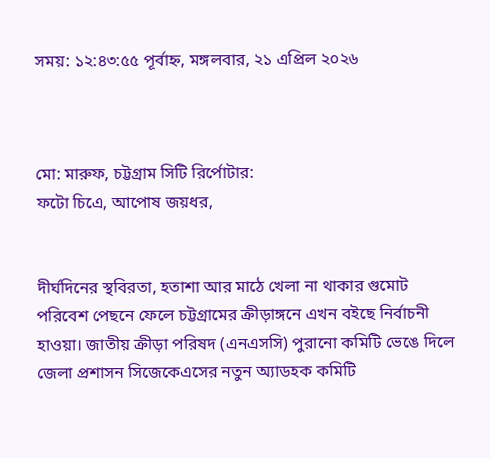সময়: ১২:৪৩:৫৫ পূর্বাহ্ন, মঙ্গলবার, ২১ এপ্রিল ২০২৬



মো: মারুফ, চট্টগ্রাম সিটি রির্পোটার:
ফটো চিএে, আপোষ জয়ধর,


দীর্ঘদিনের স্থবিরতা, হতাশা আর মাঠে খেলা না থাকার গুমোট পরিবেশ পেছনে ফেলে চট্টগ্রামের ক্রীড়াঙ্গনে এখন বইছে নির্বাচনী হাওয়া। জাতীয় ক্রীড়া পরিষদ (এনএসসি) পুরানো কমিটি ভেঙে দিলে জেলা প্রশাসন সিজেকেএসের নতুন অ্যাডহক কমিটি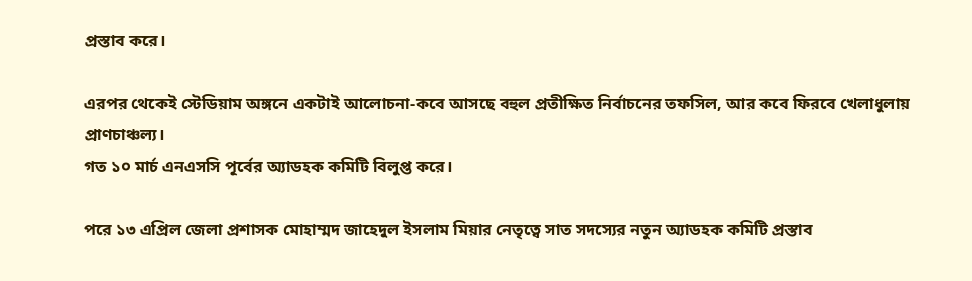প্রস্তাব করে।

এরপর থেকেই স্টেডিয়াম অঙ্গনে একটাই আলোচনা-কবে আসছে বহুল প্রতীক্ষিত নির্বাচনের তফসিল, আর কবে ফিরবে খেলাধুলায় প্রাণচাঞ্চল্য।
গত ১০ মার্চ এনএসসি পূর্বের অ্যাডহক কমিটি বিলুপ্ত করে।

পরে ১৩ এপ্রিল জেলা প্রশাসক মোহাম্মদ জাহেদুল ইসলাম মিয়ার নেতৃত্বে সাত সদস্যের নতুন অ্যাডহক কমিটি প্রস্তাব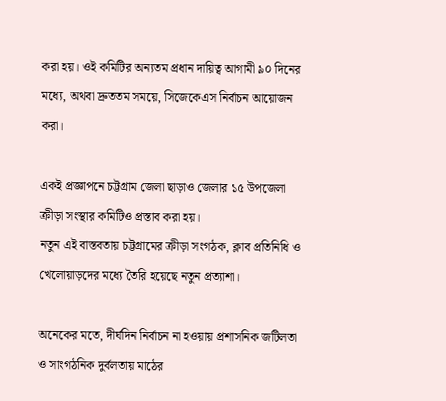করা হয়। ওই কমিটির অন্যতম প্রধান দায়িত্ব আগামী ৯০ দিনের মধ্যে, অথবা দ্রুততম সময়ে, সিজেকেএস নির্বাচন আয়োজন করা।

একই প্রজ্ঞাপনে চট্টগ্রাম জেলা ছাড়াও জেলার ১৫ উপজেলা ক্রীড়া সংস্থার কমিটিও প্রস্তাব করা হয়।
নতুন এই বাস্তবতায় চট্টগ্রামের ক্রীড়া সংগঠক, ক্লাব প্রতিনিধি ও খেলোয়াড়দের মধ্যে তৈরি হয়েছে নতুন প্রত্যাশা।

অনেকের মতে, দীর্ঘদিন নির্বাচন না হওয়ায় প্রশাসনিক জটিলতা ও সাংগঠনিক দুর্বলতায় মাঠের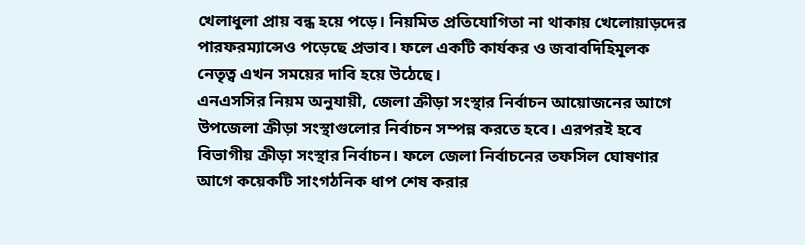খেলাধুলা প্রায় বন্ধ হয়ে পড়ে। নিয়মিত প্রতিযোগিতা না থাকায় খেলোয়াড়দের পারফরম্যান্সেও পড়েছে প্রভাব। ফলে একটি কার্যকর ও জবাবদিহিমূলক নেতৃত্ব এখন সময়ের দাবি হয়ে উঠেছে।
এনএসসির নিয়ম অনুযায়ী, জেলা ক্রীড়া সংস্থার নির্বাচন আয়োজনের আগে উপজেলা ক্রীড়া সংস্থাগুলোর নির্বাচন সম্পন্ন করতে হবে। এরপরই হবে বিভাগীয় ক্রীড়া সংস্থার নির্বাচন। ফলে জেলা নির্বাচনের তফসিল ঘোষণার আগে কয়েকটি সাংগঠনিক ধাপ শেষ করার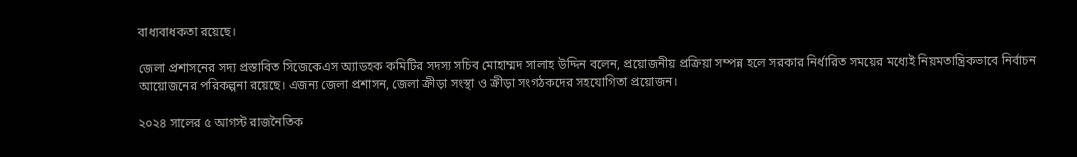বাধ্যবাধকতা রয়েছে।

জেলা প্রশাসনের সদ্য প্রস্তাবিত সিজেকেএস অ্যাডহক কমিটির সদস্য সচিব মোহাম্মদ সালাহ উদ্দিন বলেন, প্রয়োজনীয় প্রক্রিয়া সম্পন্ন হলে সরকার নির্ধারিত সময়ের মধ্যেই নিয়মতান্ত্রিকভাবে নির্বাচন আয়োজনের পরিকল্পনা রয়েছে। এজন্য জেলা প্রশাসন, জেলা ক্রীড়া সংস্থা ও ক্রীড়া সংগঠকদের সহযোগিতা প্রয়োজন।

২০২৪ সালের ৫ আগস্ট রাজনৈতিক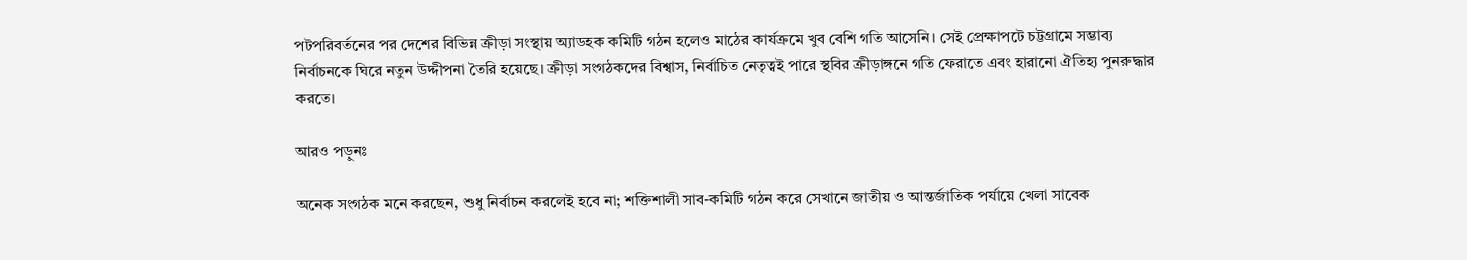পটপরিবর্তনের পর দেশের বিভিন্ন ক্রীড়া সংস্থায় অ্যাডহক কমিটি গঠন হলেও মাঠের কার্যক্রমে খুব বেশি গতি আসেনি। সেই প্রেক্ষাপটে চট্টগ্রামে সম্ভাব্য নির্বাচনকে ঘিরে নতুন উদ্দীপনা তৈরি হয়েছে। ক্রীড়া সংগঠকদের বিশ্বাস, নির্বাচিত নেতৃত্বই পারে স্থবির ক্রীড়াঙ্গনে গতি ফেরাতে এবং হারানো ঐতিহ্য পুনরুদ্ধার করতে।

আরও পড়ুনঃ

অনেক সংগঠক মনে করছেন, শুধু নির্বাচন করলেই হবে না; শক্তিশালী সাব-কমিটি গঠন করে সেখানে জাতীয় ও আন্তর্জাতিক পর্যায়ে খেলা সাবেক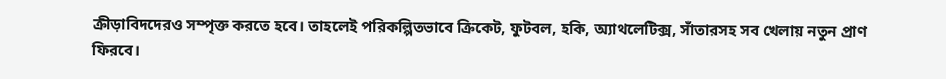ক্রীড়াবিদদেরও সম্পৃক্ত করতে হবে। তাহলেই পরিকল্পিতভাবে ক্রিকেট, ফুটবল, হকি, অ্যাথলেটিক্স, সাঁতারসহ সব খেলায় নতুন প্রাণ ফিরবে।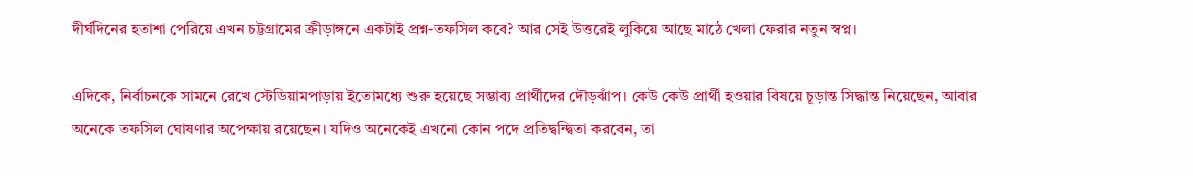দীর্ঘদিনের হতাশা পেরিয়ে এখন চট্টগ্রামের ক্রীড়াঙ্গনে একটাই প্রশ্ন-তফসিল কবে? আর সেই উত্তরেই লুকিয়ে আছে মাঠে খেলা ফেরার নতুন স্বপ্ন।

এদিকে, নির্বাচনকে সামনে রেখে স্টেডিয়ামপাড়ায় ইতোমধ্যে শুরু হয়েছে সম্ভাব্য প্রার্থীদের দৌড়ঝাঁপ। কেউ কেউ প্রার্থী হওয়ার বিষয়ে চূড়ান্ত সিদ্ধান্ত নিয়েছেন, আবার অনেকে তফসিল ঘোষণার অপেক্ষায় রয়েছেন। যদিও অনেকেই এখনো কোন পদে প্রতিদ্বন্দ্বিতা করবেন, তা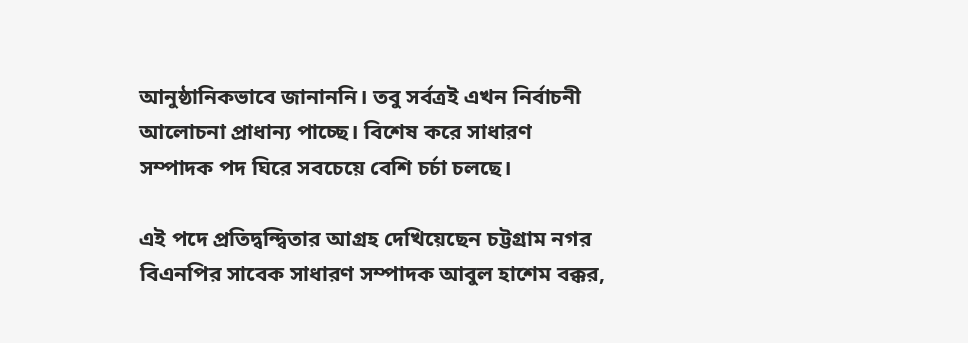আনুষ্ঠানিকভাবে জানাননি। তবু সর্বত্রই এখন নির্বাচনী আলোচনা প্রাধান্য পাচ্ছে। বিশেষ করে সাধারণ সম্পাদক পদ ঘিরে সবচেয়ে বেশি চর্চা চলছে।

এই পদে প্রতিদ্বন্দ্বিতার আগ্রহ দেখিয়েছেন চট্টগ্রাম নগর বিএনপির সাবেক সাধারণ সম্পাদক আবুল হাশেম বক্কর,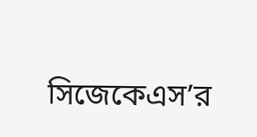সিজেকেএস’র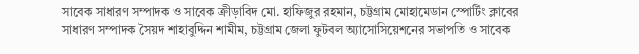সাবেক সাধারণ সম্পাদক ও সাবেক ক্রীড়াবিদ মো. হাফিজুর রহমান, চট্টগ্রাম মোহামেডান স্পোর্টিং ক্লাবের সাধারণ সম্পাদক সৈয়দ শাহাবুদ্দিন শামীম, চট্টগ্রাম জেলা ফুটবল অ্যাসোসিয়েশনের সভাপতি ও সাবেক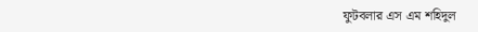ফুটবলার এস এম শহিদুল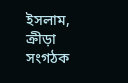ইসলাম, ক্রীড়া সংগঠক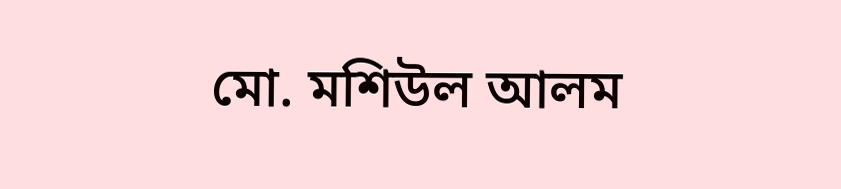মো. মশিউল আলম